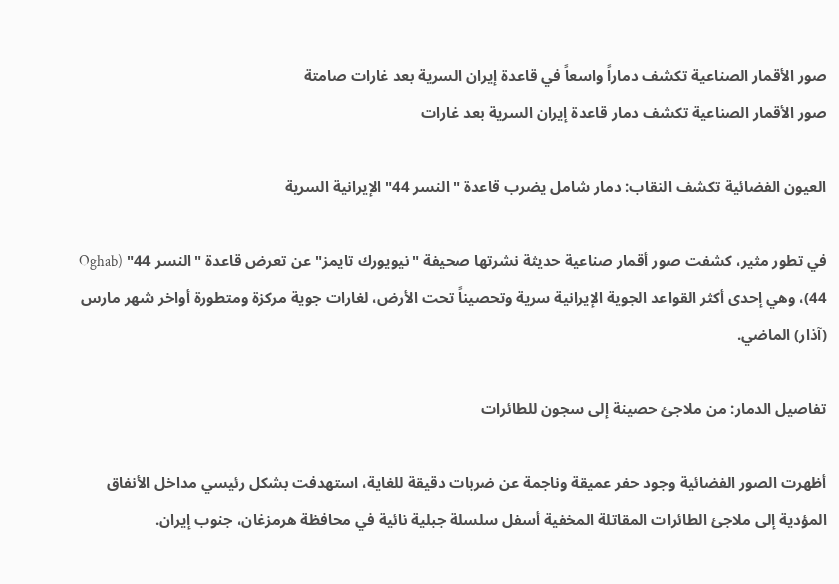صور الأقمار الصناعية تكشف دماراً واسعاً في قاعدة إيران السرية بعد غارات صامتة
صور الأقمار الصناعية تكشف دمار قاعدة إيران السرية بعد غارات

العيون الفضائية تكشف النقاب: دمار شامل يضرب قاعدة "النسر 44" الإيرانية السرية

في تطور مثير، كشفت صور أقمار صناعية حديثة نشرتها صحيفة "نيويورك تايمز" عن تعرض قاعدة "النسر 44" (Oghab 44)، وهي إحدى أكثر القواعد الجوية الإيرانية سرية وتحصيناً تحت الأرض، لغارات جوية مركزة ومتطورة أواخر شهر مارس (آذار) الماضي.

تفاصيل الدمار: من ملاجئ حصينة إلى سجون للطائرات

أظهرت الصور الفضائية وجود حفر عميقة وناجمة عن ضربات دقيقة للغاية، استهدفت بشكل رئيسي مداخل الأنفاق المؤدية إلى ملاجئ الطائرات المقاتلة المخفية أسفل سلسلة جبلية نائية في محافظة هرمزغان، جنوب إيران.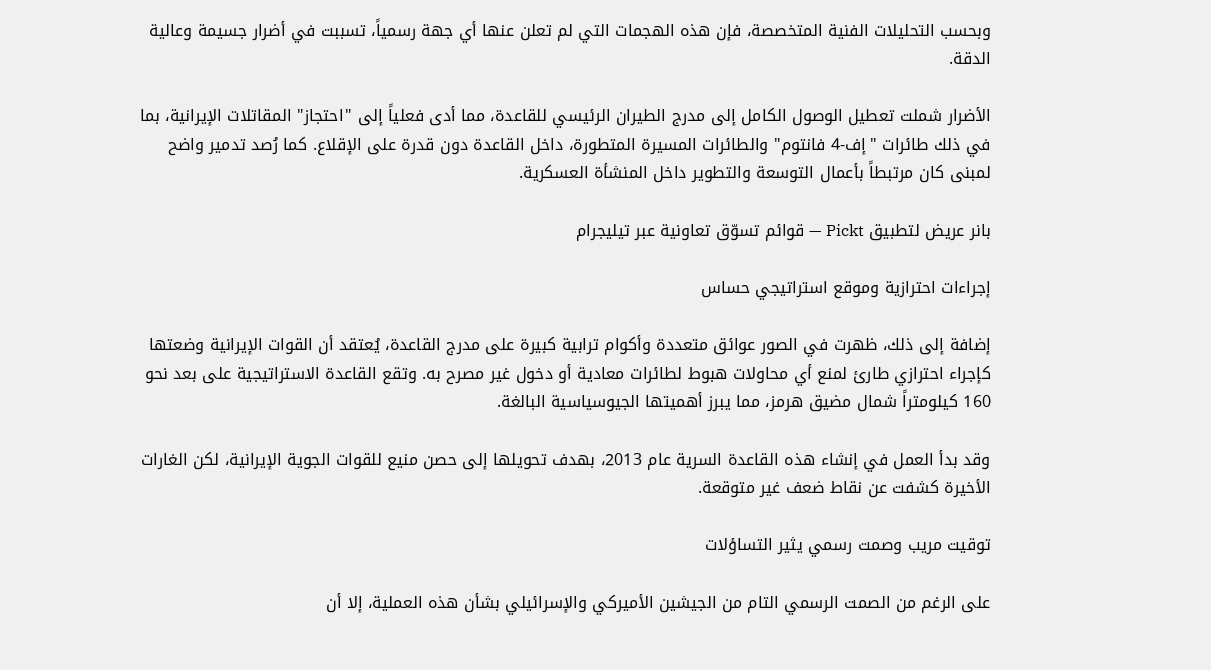وبحسب التحليلات الفنية المتخصصة، فإن هذه الهجمات التي لم تعلن عنها أي جهة رسمياً، تسببت في أضرار جسيمة وعالية الدقة.

الأضرار شملت تعطيل الوصول الكامل إلى مدرج الطيران الرئيسي للقاعدة، مما أدى فعلياً إلى "احتجاز" المقاتلات الإيرانية، بما في ذلك طائرات "إف-4 فانتوم" والطائرات المسيرة المتطورة، داخل القاعدة دون قدرة على الإقلاع. كما رُصد تدمير واضح لمبنى كان مرتبطاً بأعمال التوسعة والتطوير داخل المنشأة العسكرية.

بانر عريض لتطبيق Pickt — قوائم تسوّق تعاونية عبر تيليجرام

إجراءات احترازية وموقع استراتيجي حساس

إضافة إلى ذلك، ظهرت في الصور عوائق متعددة وأكوام ترابية كبيرة على مدرج القاعدة، يُعتقد أن القوات الإيرانية وضعتها كإجراء احترازي طارئ لمنع أي محاولات هبوط لطائرات معادية أو دخول غير مصرح به. وتقع القاعدة الاستراتيجية على بعد نحو 160 كيلومتراً شمال مضيق هرمز، مما يبرز أهميتها الجيوسياسية البالغة.

وقد بدأ العمل في إنشاء هذه القاعدة السرية عام 2013، بهدف تحويلها إلى حصن منيع للقوات الجوية الإيرانية، لكن الغارات الأخيرة كشفت عن نقاط ضعف غير متوقعة.

توقيت مريب وصمت رسمي يثير التساؤلات

على الرغم من الصمت الرسمي التام من الجيشين الأميركي والإسرائيلي بشأن هذه العملية، إلا أن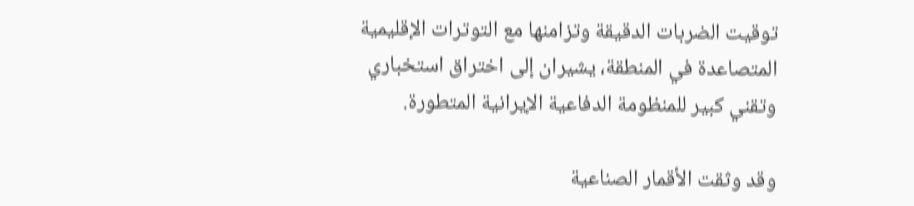توقيت الضربات الدقيقة وتزامنها مع التوترات الإقليمية المتصاعدة في المنطقة، يشيران إلى اختراق استخباري وتقني كبير للمنظومة الدفاعية الإيرانية المتطورة.

وقد وثقت الأقمار الصناعية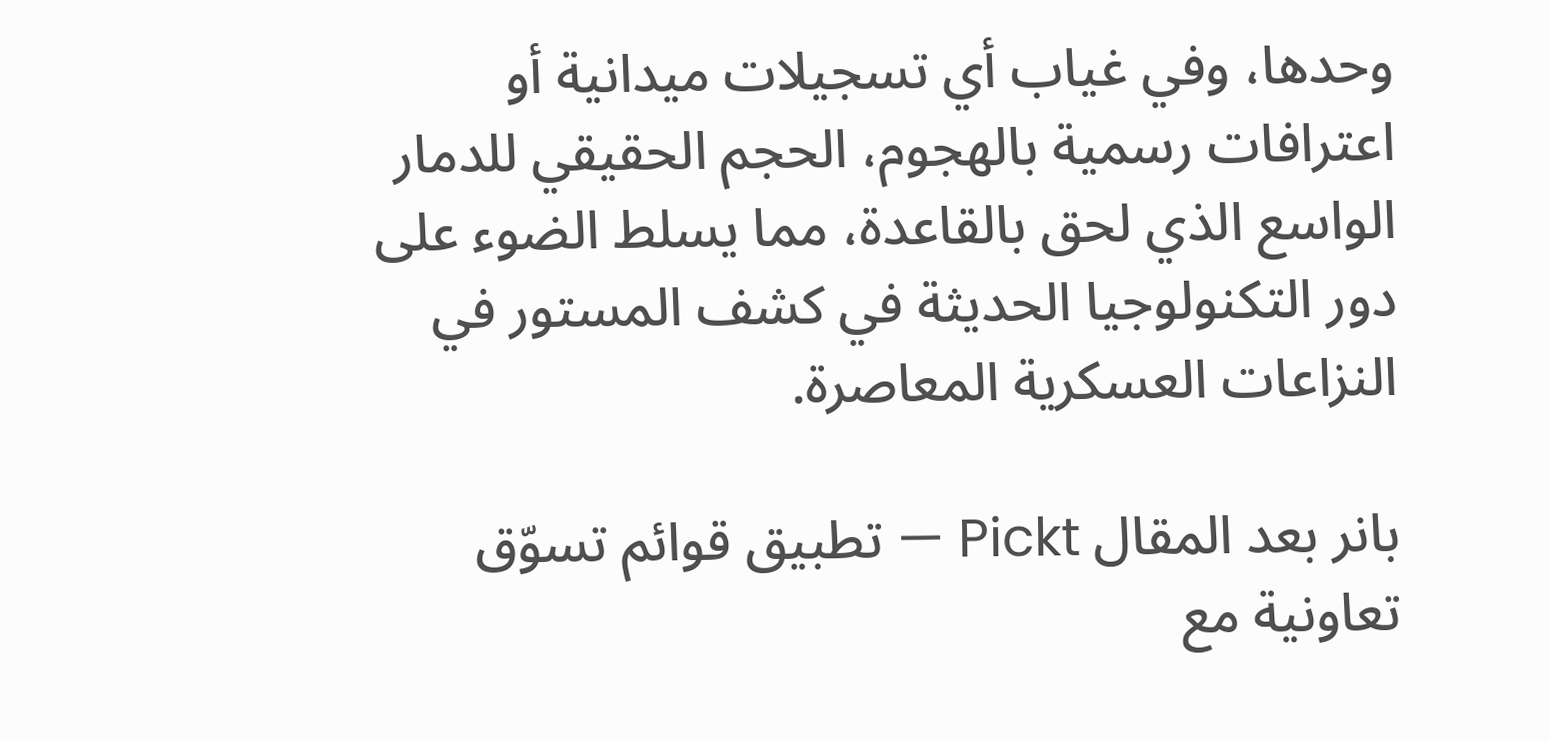وحدها، وفي غياب أي تسجيلات ميدانية أو اعترافات رسمية بالهجوم، الحجم الحقيقي للدمار الواسع الذي لحق بالقاعدة، مما يسلط الضوء على دور التكنولوجيا الحديثة في كشف المستور في النزاعات العسكرية المعاصرة.

بانر بعد المقال Pickt — تطبيق قوائم تسوّق تعاونية مع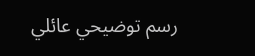رسم توضيحي عائلي